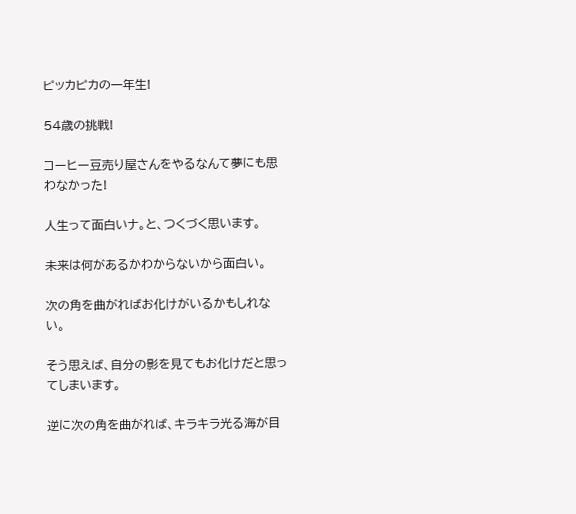ピッカピカの一年生!

54歳の挑戦!

コーヒー豆売り屋さんをやるなんて夢にも思わなかった!

人生って面白いナ。と、つくづく思います。

未来は何があるかわからないから面白い。

次の角を曲がればお化けがいるかもしれない。

そう思えば、自分の影を見てもお化けだと思ってしまいます。

逆に次の角を曲がれば、キラキラ光る海が目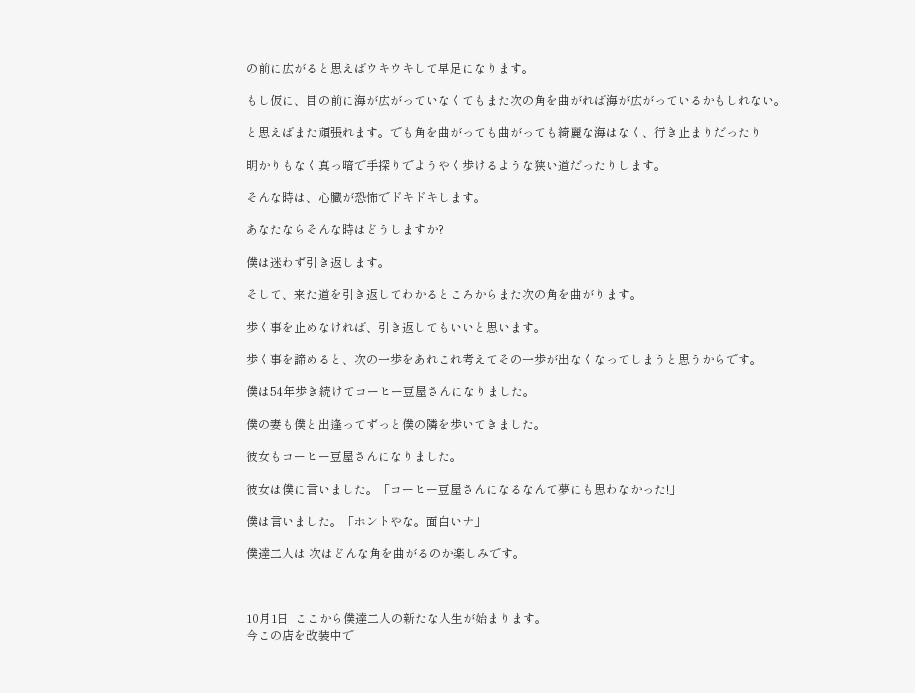の前に広がると思えばウキウキして早足になります。

もし仮に、目の前に海が広がっていなくてもまた次の角を曲がれば海が広がっているかもしれない。

と思えばまた頑張れます。でも角を曲がっても曲がっても綺麗な海はなく、行き止まりだったり

明かりもなく真っ暗で手探りでようやく歩けるような狭い道だったりします。

そんな時は、心臓が恐怖でドキドキします。

あなたならそんな時はどうしますか?

僕は迷わず引き返します。

そして、来た道を引き返してわかるところからまた次の角を曲がります。

歩く事を止めなければ、引き返してもいいと思います。

歩く事を諦めると、次の一歩をあれこれ考えてその一歩が出なくなってしまうと思うからです。

僕は54年歩き続けてコーヒー豆屋さんになりました。

僕の妻も僕と出逢ってずっと僕の隣を歩いてきました。

彼女もコーヒー豆屋さんになりました。

彼女は僕に言いました。「コーヒー豆屋さんになるなんて夢にも思わなかった!」

僕は言いました。「ホントやな。面白いナ」

僕達二人は 次はどんな角を曲がるのか楽しみです。



10月1日  ここから僕達二人の新たな人生が始まります。
今この店を改装中で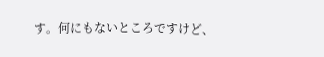す。何にもないところですけど、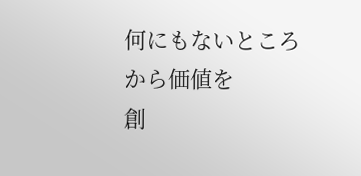何にもないところから価値を
創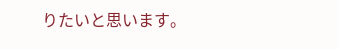りたいと思います。